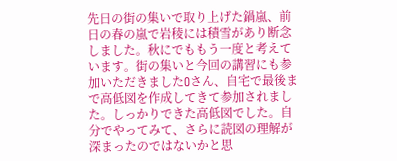先日の街の集いで取り上げた鍋嵐、前日の春の嵐で岩稜には積雪があり断念しました。秋にでももう一度と考えています。街の集いと今回の講習にも参加いただきましたOさん、自宅で最後まで高低図を作成してきて参加されました。しっかりできた高低図でした。自分でやってみて、さらに読図の理解が深まったのではないかと思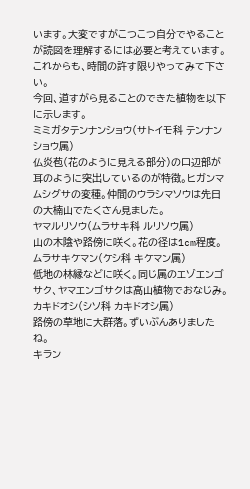います。大変ですがこつこつ自分でやることが読図を理解するには必要と考えています。これからも、時間の許す限りやってみて下さい。
今回、道すがら見ることのできた植物を以下に示します。
ミミガタテンナンショウ(サトイモ科 テンナンショウ属)
仏炎苞(花のように見える部分)の口辺部が耳のように突出しているのが特徴。ヒガンマムシグサの変種。仲間のウラシマソウは先日の大楠山でたくさん見ました。
ヤマルリソウ(ムラサキ科 ルリソウ属)
山の木陰や路傍に咲く。花の径は1cm程度。
ムラサキケマン(ケシ科 キケマン属)
低地の林縁などに咲く。同じ属のエゾエンゴサク、ヤマエンゴサクは高山植物でおなじみ。
カキドオシ(シソ科 カキドオシ属)
路傍の草地に大群落。ずいぶんありましたね。
キラン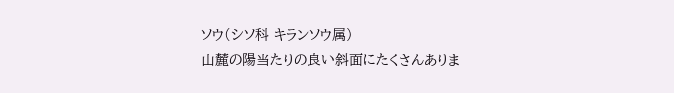ソウ(シソ科 キランソウ属)
山麓の陽当たりの良い斜面にたくさんありま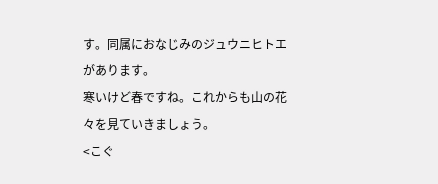す。同属におなじみのジュウニヒトエがあります。
寒いけど春ですね。これからも山の花々を見ていきましょう。
<こぐ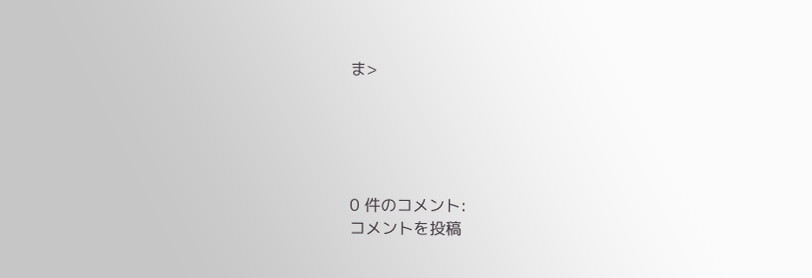ま>





0 件のコメント:
コメントを投稿